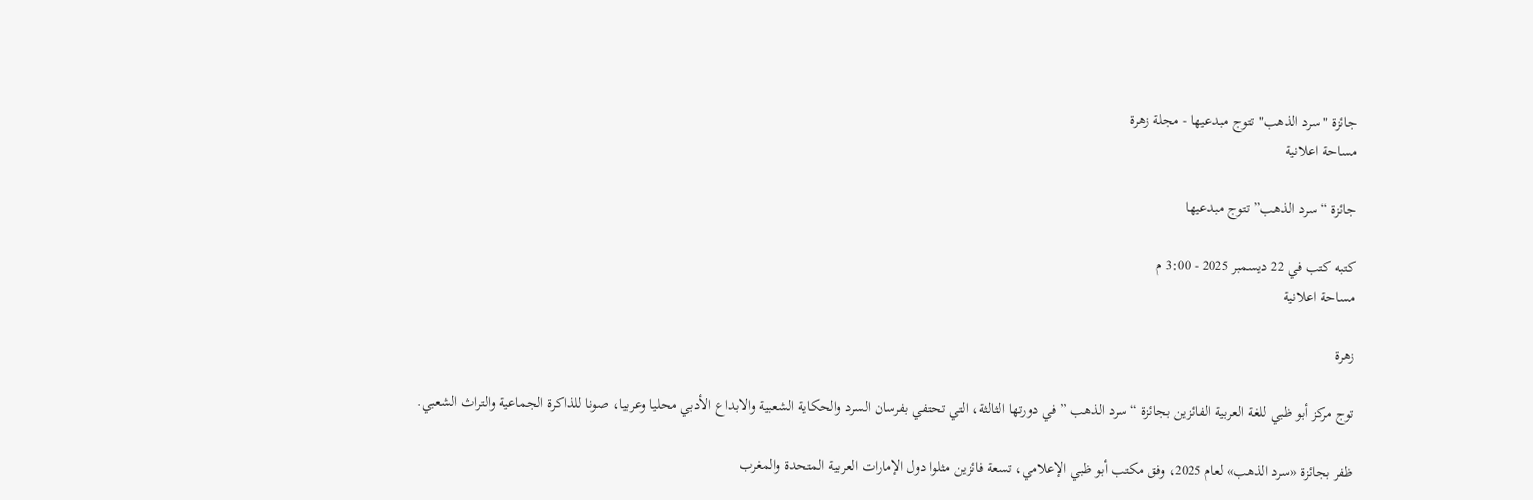جائزة "سرد الذهب" تتوج مبدعيها - مجلة زهرة
مساحة اعلانية

جائزة “سرد الذهب” تتوج مبدعيها

كتبه كتب في 22 ديسمبر 2025 - 3:00 م
مساحة اعلانية

زهرة

توج مركز أبو ظبي للغة العربية الفائزين بجائزة “سرد الذهب ” في دورتها الثالثة، التي تحتفي بفرسان السرد والحكاية الشعبية والابداع الأدبي محليا وعربيا، صونا للذاكرة الجماعية والتراث الشعبي.

ظفر بجائزة «سرد الذهب» لعام 2025، وفق مكتب أبو ظبي الإعلامي، تسعة فائزين مثلوا دول الإمارات العربية المتحدة والمغرب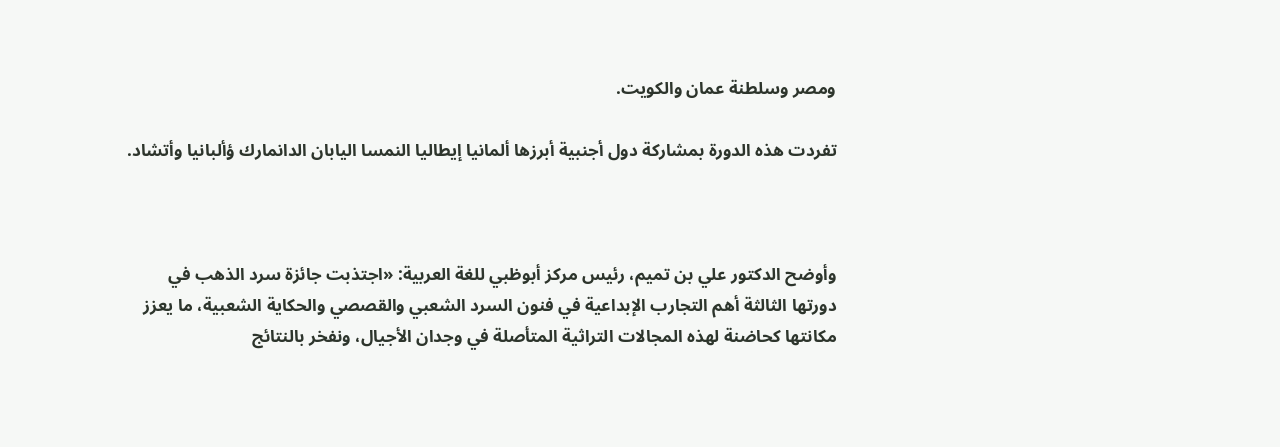ومصر وسلطنة عمان والكويت.

تفردت هذه الدورة بمشاركة دول أجنبية أبرزها ألمانيا إيطاليا النمسا اليابان الدانمارك ؤألبانيا وأتشاد.



وأوضح الدكتور علي بن تميم، رئيس مركز أبوظبي للغة العربية: «اجتذبت جائزة سرد الذهب في دورتها الثالثة أهم التجارب الإبداعية في فنون السرد الشعبي والقصصي والحكاية الشعبية، ما يعزز مكانتها كحاضنة لهذه المجالات التراثية المتأصلة في وجدان الأجيال، ونفخر بالنتائج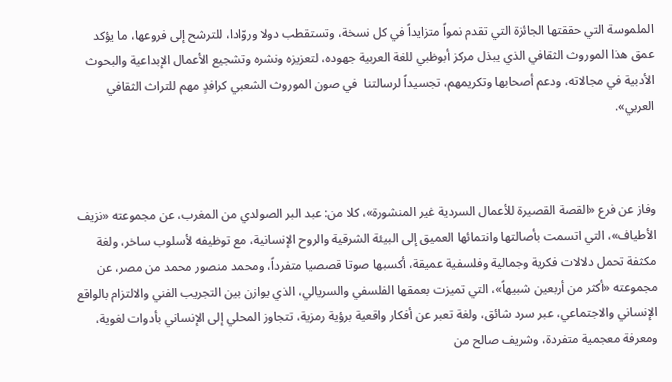الملموسة التي حققتها الجائزة التي تقدم نمواً متزايداً في كل نسخة، وتستقطب دولا وروّادا، للترشح إلى فروعها، ما يؤكد عمق هذا الموروث الثقافي الذي يبذل مركز أبوظبي للغة العربية جهوده، لتعزيزه ونشره وتشجيع الأعمال الإبداعية والبحوث الأدبية في مجالاته، ودعم أصحابها وتكريمهم، تجسيداً لرسالتنا  في صون الموروث الشعبي كرافدٍ مهم للتراث الثقافي العربي».



وفاز عن فرع «القصة القصيرة للأعمال السردية غير المنشورة»، كلا من: عبد البر الصولدي من المغرب، عن مجموعته «نزيف الأطياف»، التي اتسمت بأصالتها وانتمائها العميق إلى البيئة الشرقية والروح الإنسانية، مع توظيفه لأسلوب ساخر، ولغة مكثفة تحمل دلالات فكرية وجمالية وفلسفية عميقة، أكسبها صوتا قصصيا متفرداً، ومحمد منصور محمد من مصر، عن مجموعته «أكثر من أربعين شبيهاً»، التي تميزت بعمقها الفلسفي والسريالي، الذي يوازن بين التجريب الفني والالتزام بالواقع الإنساني والاجتماعي، عبر سرد شائق، ولغة تعبر عن أفكار واقعية برؤية رمزية، تتجاوز المحلي إلى الإنساني بأدوات لغوية، ومعرفة معجمية متفردة، وشريف صالح من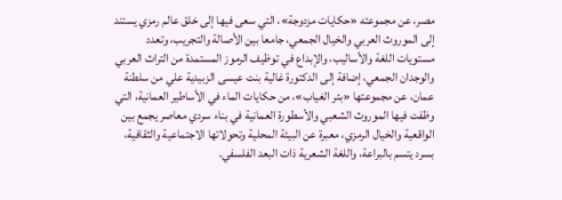مصر، عن مجموعته «حكايات مزدوجة»، التي سعى فيها إلى خلق عالم رمزي يستند إلى الموروث العربي والخيال الجمعي، جامعا بين الأصالة والتجريب، وتعدد مستويات اللغة والأساليب، والإبداع في توظيف الرموز المستمدة من التراث العربي والوجدان الجمعي، إضافة إلى الدكتورة غالية بنت عيسى الزبيدية علي من سلطنة عمان، عن مجموعتها «بئر الغياب»، من حكايات الماء في الأساطير العمانية، التي وظفت فيها الموروث الشعبي والأسطورة العمانية في بناء سردي معاصر يجمع بين الواقعية والخيال الرمزي، معبرة عن البيئة المحلية وتحولاتها الاجتماعية والثقافية، بسرد يتسم بالبراعة، واللغة الشعرية ذات البعد الفلسفي.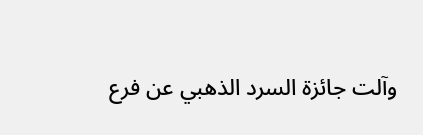وآلت جائزة السرد الذهبي عن فرع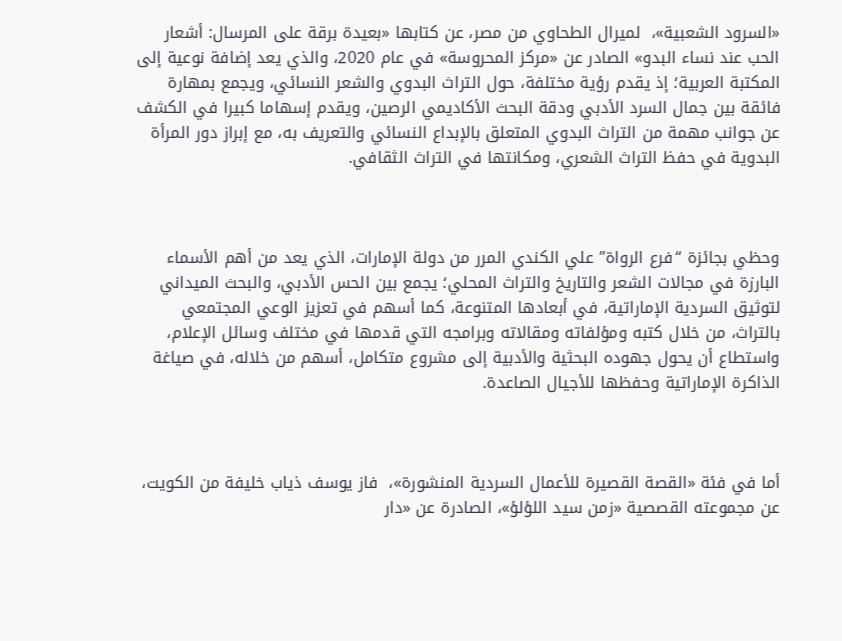«السرود الشعبية»،  لميرال الطحاوي من مصر، عن كتابها «بعيدة برقة على المرسال: أشعار الحب عند نساء البدو» الصادر عن «مركز المحروسة» في عام 2020، والذي يعد إضافة نوعية إلى المكتبة العربية؛ إذ يقدم رؤية مختلفة، حول التراث البدوي والشعر النسائي، ويجمع بمهارة فائقة بين جمال السرد الأدبي ودقة البحث الأكاديمي الرصين، ويقدم إسهاما كبيرا في الكشف عن جوانب مهمة من التراث البدوي المتعلق بالإبداع النسائي والتعريف به، مع إبراز دور المرأة البدوية في حفظ التراث الشعري، ومكانتها في التراث الثقافي.



وحظي بجائزة “فرع الرواة” علي الكندي المرر من دولة الإمارات، الذي يعد من أهم الأسماء البارزة في مجالات الشعر والتاريخ والتراث المحلي؛ يجمع بين الحس الأدبي، والبحث الميداني لتوثيق السردية الإماراتية، في أبعادها المتنوعة، كما أسهم في تعزيز الوعي المجتمعي بالتراث، من خلال كتبه ومؤلفاته ومقالاته وبرامجه التي قدمها في مختلف وسائل الإعلام، واستطاع أن يحول جهوده البحثية والأدبية إلى مشروع متكامل، أسهم من خلاله، في صياغة الذاكرة الإماراتية وحفظها للأجيال الصاعدة.



أما في فئة «القصة القصيرة للأعمال السردية المنشورة»،  فاز يوسف ذياب خليفة من الكويت، عن مجموعته القصصية «زمن سيد اللؤلؤ»، الصادرة عن «دار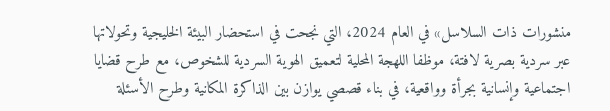منشورات ذات السلاسل» في العام 2024، التي نجحت في استحضار البيئة الخليجية وتحولاتها عبر سردية بصرية لافتة، موظفا اللهجة المحلية لتعميق الهوية السردية للشخوص، مع طرح قضايا اجتماعية وإنسانية بجرأة وواقعية، في بناء قصصي يوازن بين الذاكرة المكانية وطرح الأسئلة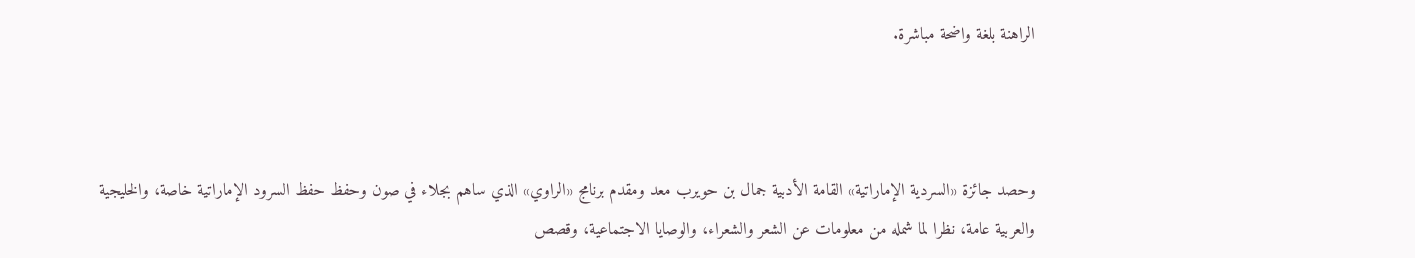الراهنة بلغة واضحة مباشرة.



وحصد جائزة «السردية الإماراتية» القامة الأدبية جمال بن حويرب معد ومقدم برنامج «الراوي» الذي ساهم بجلاء في صون وحفظ حفظ السرود الإماراتية خاصة، والخليجية والعربية عامة، نظرا لما شمله من معلومات عن الشعر والشعراء، والوصايا الاجتماعية، وقصص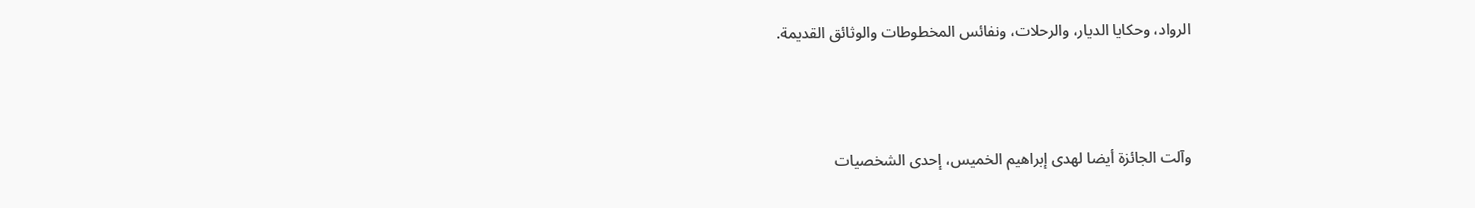الرواد، وحكايا الديار، والرحلات، ونفائس المخطوطات والوثائق القديمة.



وآلت الجائزة أيضا لهدى إبراهيم الخميس، إحدى الشخصيات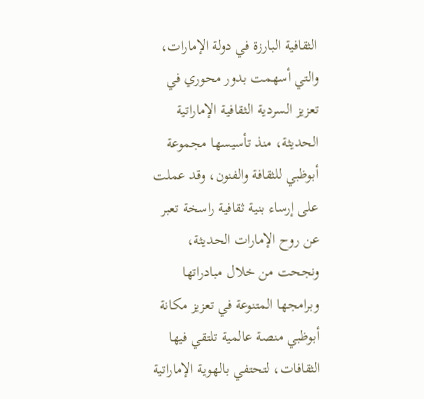الثقافية البارزة في دولة الإمارات، والتي أسهمت بدور محوري في تعزيز السردية الثقافية الإماراتية الحديثة، منذ تأسيسها مجموعة أبوظبي للثقافة والفنون، وقد عملت على إرساء بنية ثقافية راسخة تعبر عن روح الإمارات الحديثة، ونجحت من خلال مبادراتها وبرامجها المتنوعة في تعزيز مكانة أبوظبي منصة عالمية تلتقي فيها الثقافات، لتحتفي بالهوية الإماراتية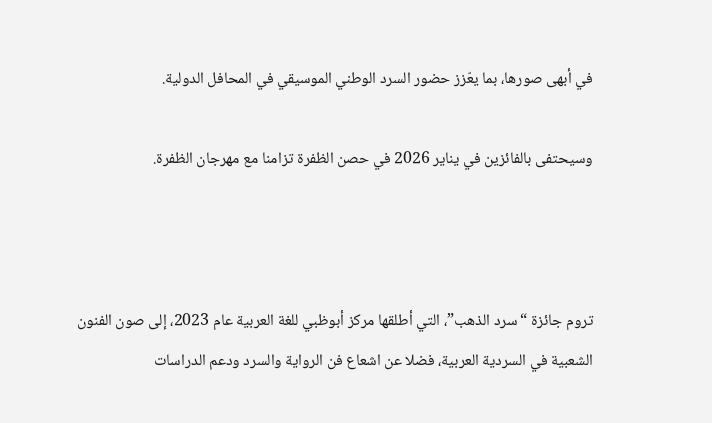في أبهى صورها، بما يعّزز حضور السرد الوطني الموسيقي في المحافل الدولية.

وسيحتفى بالفائزين في يناير 2026 في حصن الظفرة تزامنا مع مهرجان الظفرة.



تروم جائزة “سرد الذهب”، التي أطلقها مركز أبوظبي للغة العربية عام 2023، إلى صون الفنون الشعبية في السردية العربية، فضلا عن اشعاع فن الرواية والسرد ودعم الدراسات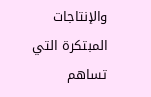والإنتاجات المبتكرة التي تساهم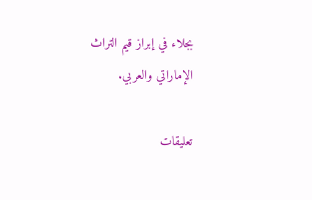بجلاء في إبراز قيم التراث الإماراتي والعربي.

تعليقات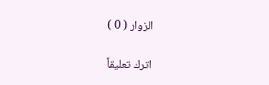الزوار ( 0 )

اترك تعليقاً